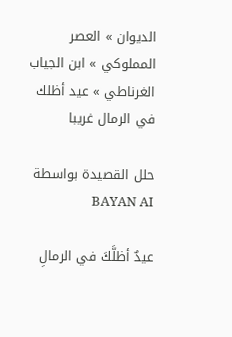الديوان » العصر المملوكي » ابن الجياب الغرناطي » عيد أظلك في الرمال غريبا

حلل القصيدة بواسطة BAYAN AI

عيدٌ أظلَّكَ في الرمالِ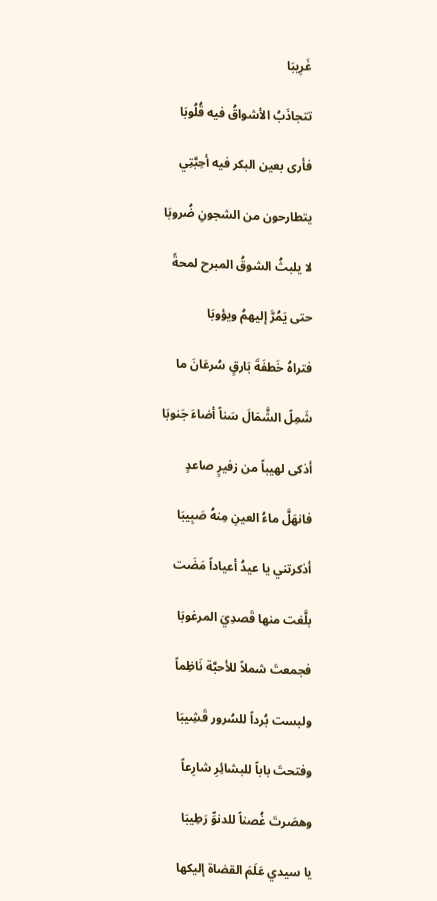غَرِيبَا

تتجاذَبُ الأشواقُ فيه قُلُوبَا

فأرى بعين البكر فيه أحِبَّتِي

يتطارحون من الشجونِ ضُروبَا

لا يلبثُ الشوقُ المبرح لمحةً

حتى يَمُرَّ إليهمُ ويؤوبَا

فتراهُ خَطفَةَ بَارقٍ سُرعَانَ ما

شَمِلً الشَّمَالَ سَناً أضاءَ جَنوبَا

أذكى لهيباً من زفيرٍ صاعدٍ

فانهَلَّ ماءُ العينِ مِنهُ صَبِيبَا

أذكرتني يا عيدُ أعياداً مَضَت

بلَّغت منها قَصدِيَ المرغوبَا

فجمعتَ شملاً للأحبَّة نَاظِماً

ولبست بُرداً للسُرور قَشِيبَا

وفتحتَ باباً للبشائِرِ شارِعاً

وهصَرتَ غُصناً للدنوِّ رَطِيبَا

يا سيدي عَلَمَ القضاة إليكها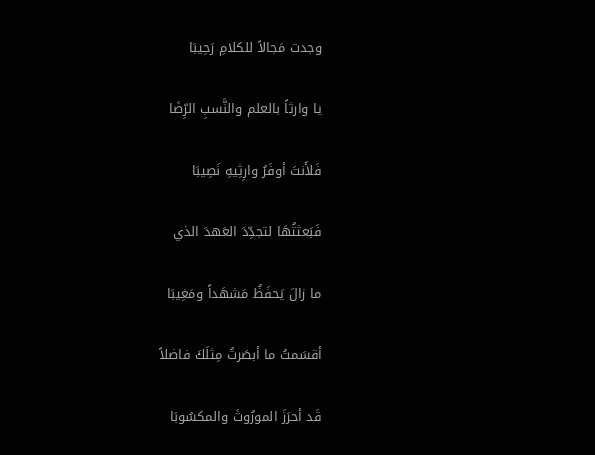وجدت مَجالاً للكلامِ رَحِيبَا

يا وارثاً بالعلم والنَّسبِ الرِّضَا

فَلأَنتَ أوفَرُ وارِثِيهِ نَصِيبَا

فَبَعثتُهَا لتجدِّدَ العَهدَ الذي

ما زالَ يَحفَظُ مَشهَداً ومَغِيبَا

أقسَمتُ ما أبصَرتُ مِثلَكَ فاضلاً

قَد أحرَزَ المورُوثَ والمكسُوبَا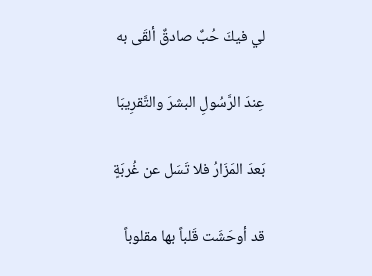لي فيكَ حُبٌ صادقٌ ألقَى به

عِندَ الرَّسُولِ البشرَ والتَّقرِيبَا

بَعدَ المَزَارُ فلا تَسَل عن غُربَةٍ

قد أوحَشَت قَلباً بها مقلوباً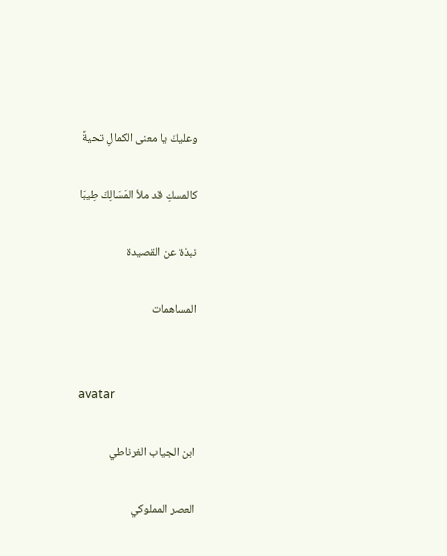وعليكَ يا معنى الكمالِ تحيةً

كالمسكِ قد ملأ المَسَالِكَ طِيبَا

نبذة عن القصيدة

المساهمات


avatar

ابن الجياب الغرناطي

العصر المملوكي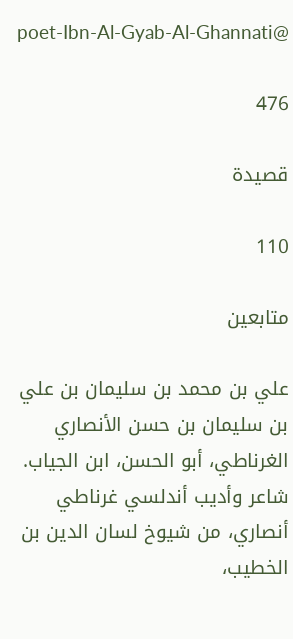poet-Ibn-Al-Gyab-Al-Ghannati@

476

قصيدة

110

متابعين

علي بن محمد بن سليمان بن علي بن سليمان بن حسن الأنصاري الغرناطي، أبو الحسن، ابن الجياب. شاعر وأديب أندلسي غرناطي أنصاري، من شيوخ لسان الدين بن الخطيب،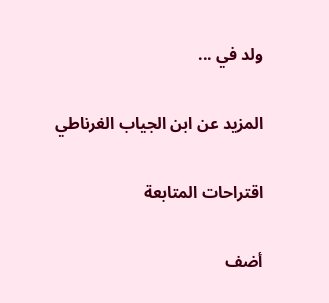ولد في ...

المزيد عن ابن الجياب الغرناطي

اقتراحات المتابعة

أضف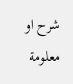شرح او معلومة